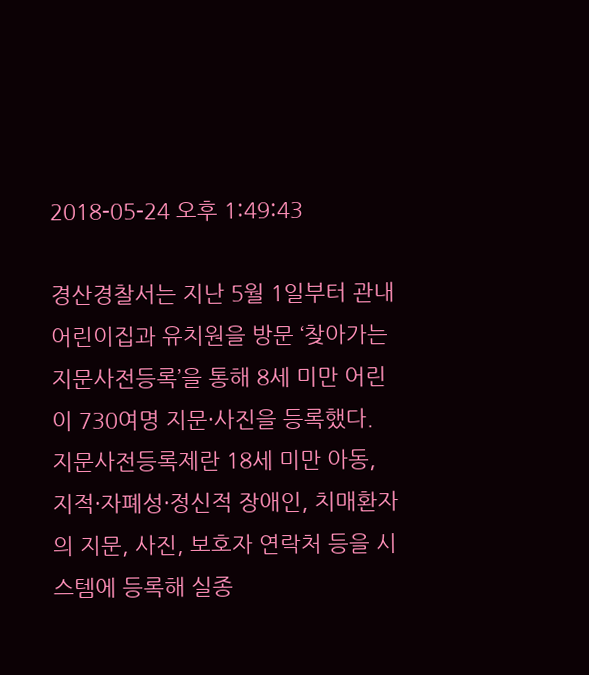2018-05-24 오후 1:49:43

경산경찰서는 지난 5월 1일부터 관내 어린이집과 유치원을 방문 ‘찾아가는 지문사전등록’을 통해 8세 미만 어린이 730여명 지문·사진을 등록했다.
지문사전등록제란 18세 미만 아동, 지적·자폐성·정신적 장애인, 치매환자의 지문, 사진, 보호자 연락처 등을 시스템에 등록해 실종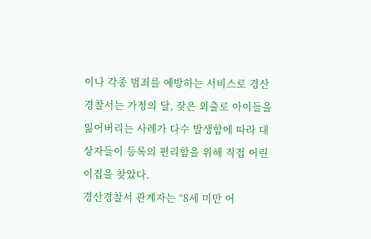이나 각종 범죄를 예방하는 서비스로 경산경찰서는 가정의 달, 잦은 외출로 아이들을 잃어버리는 사례가 다수 발생함에 따라 대상자들이 등록의 편리함을 위해 직접 어린이집을 찾았다.
경산경찰서 관계자는 “8세 미만 어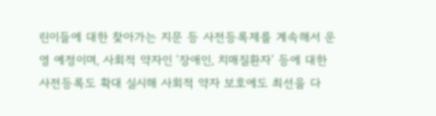린이들에 대한 찾아가는 지문 등 사전등록제를 계속해서 운영 예정이며, 사회적 약자인 ‘장애인, 치매질환자’ 등에 대한 사전등록도 확대 실시해 사회적 약자 보호에도 최선을 다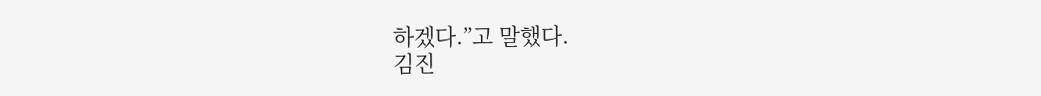하겠다.”고 말했다.
김진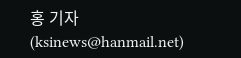홍 기자 (ksinews@hanmail.net)